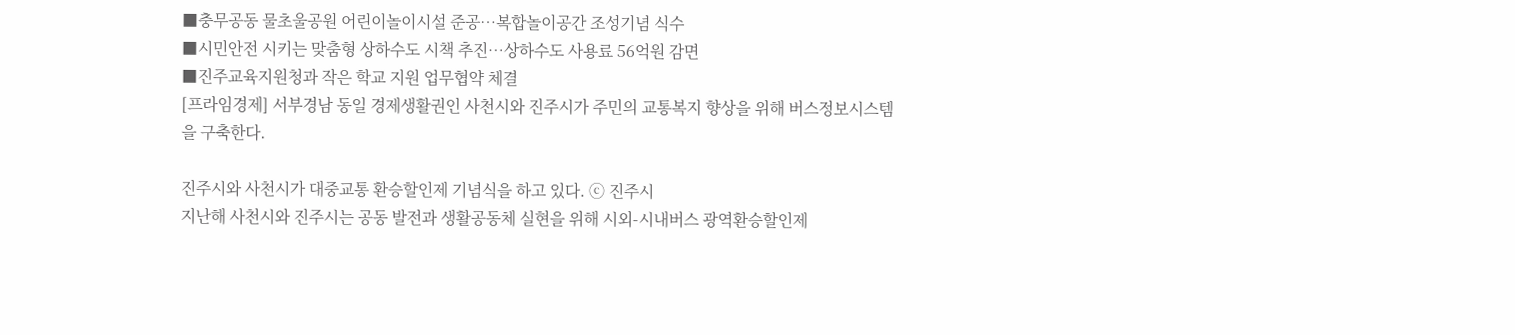■충무공동 물초울공원 어린이놀이시설 준공…복합놀이공간 조성기념 식수
■시민안전 시키는 맞춤형 상하수도 시책 추진…상하수도 사용료 56억원 감면
■진주교육지원청과 작은 학교 지원 업무협약 체결
[프라임경제] 서부경남 동일 경제생활권인 사천시와 진주시가 주민의 교통복지 향상을 위해 버스정보시스템을 구축한다.

진주시와 사천시가 대중교통 환승할인제 기념식을 하고 있다. ⓒ 진주시
지난해 사천시와 진주시는 공동 발전과 생활공동체 실현을 위해 시외-시내버스 광역환승할인제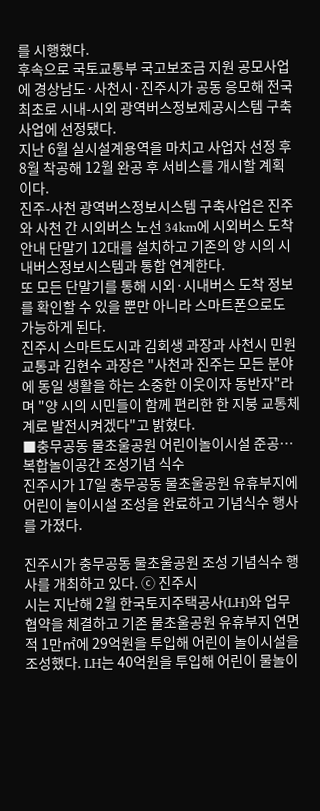를 시행했다.
후속으로 국토교통부 국고보조금 지원 공모사업에 경상남도·사천시·진주시가 공동 응모해 전국 최초로 시내-시외 광역버스정보제공시스템 구축사업에 선정됐다.
지난 6월 실시설계용역을 마치고 사업자 선정 후 8월 착공해 12월 완공 후 서비스를 개시할 계획이다.
진주-사천 광역버스정보시스템 구축사업은 진주와 사천 간 시외버스 노선 34km에 시외버스 도착안내 단말기 12대를 설치하고 기존의 양 시의 시내버스정보시스템과 통합 연계한다.
또 모든 단말기를 통해 시외·시내버스 도착 정보를 확인할 수 있을 뿐만 아니라 스마트폰으로도 가능하게 된다.
진주시 스마트도시과 김회생 과장과 사천시 민원교통과 김현수 과장은 "사천과 진주는 모든 분야에 동일 생활을 하는 소중한 이웃이자 동반자"라며 "양 시의 시민들이 함께 편리한 한 지붕 교통체계로 발전시켜겠다"고 밝혔다.
■충무공동 물초울공원 어린이놀이시설 준공…복합놀이공간 조성기념 식수
진주시가 17일 충무공동 물초울공원 유휴부지에 어린이 놀이시설 조성을 완료하고 기념식수 행사를 가졌다.

진주시가 충무공동 물초울공원 조성 기념식수 행사를 개최하고 있다. ⓒ 진주시
시는 지난해 2월 한국토지주택공사(LH)와 업무협약을 체결하고 기존 물초울공원 유휴부지 연면적 1만㎡에 29억원을 투입해 어린이 놀이시설을 조성했다. LH는 40억원을 투입해 어린이 물놀이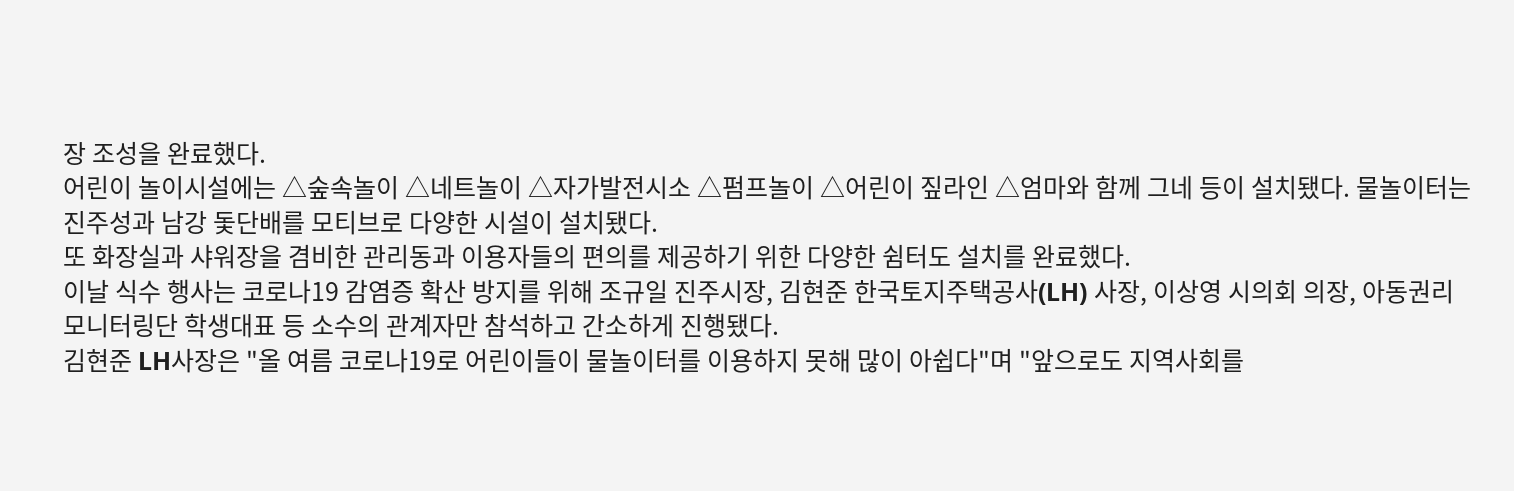장 조성을 완료했다.
어린이 놀이시설에는 △숲속놀이 △네트놀이 △자가발전시소 △펌프놀이 △어린이 짚라인 △엄마와 함께 그네 등이 설치됐다. 물놀이터는 진주성과 남강 돛단배를 모티브로 다양한 시설이 설치됐다.
또 화장실과 샤워장을 겸비한 관리동과 이용자들의 편의를 제공하기 위한 다양한 쉼터도 설치를 완료했다.
이날 식수 행사는 코로나19 감염증 확산 방지를 위해 조규일 진주시장, 김현준 한국토지주택공사(LH) 사장, 이상영 시의회 의장, 아동권리 모니터링단 학생대표 등 소수의 관계자만 참석하고 간소하게 진행됐다.
김현준 LH사장은 "올 여름 코로나19로 어린이들이 물놀이터를 이용하지 못해 많이 아쉽다"며 "앞으로도 지역사회를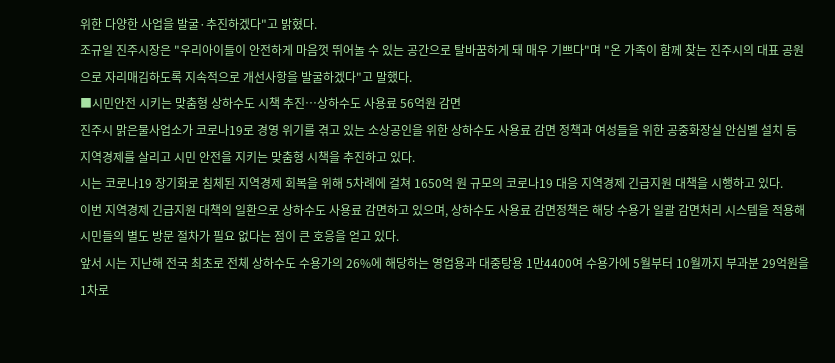위한 다양한 사업을 발굴·추진하겠다"고 밝혔다.
조규일 진주시장은 "우리아이들이 안전하게 마음껏 뛰어놀 수 있는 공간으로 탈바꿈하게 돼 매우 기쁘다"며 "온 가족이 함께 찾는 진주시의 대표 공원으로 자리매김하도록 지속적으로 개선사항을 발굴하겠다"고 말했다.
■시민안전 시키는 맞춤형 상하수도 시책 추진…상하수도 사용료 56억원 감면
진주시 맑은물사업소가 코로나19로 경영 위기를 겪고 있는 소상공인을 위한 상하수도 사용료 감면 정책과 여성들을 위한 공중화장실 안심벨 설치 등 지역경제를 살리고 시민 안전을 지키는 맞춤형 시책을 추진하고 있다.
시는 코로나19 장기화로 침체된 지역경제 회복을 위해 5차례에 걸쳐 1650억 원 규모의 코로나19 대응 지역경제 긴급지원 대책을 시행하고 있다.
이번 지역경제 긴급지원 대책의 일환으로 상하수도 사용료 감면하고 있으며, 상하수도 사용료 감면정책은 해당 수용가 일괄 감면처리 시스템을 적용해 시민들의 별도 방문 절차가 필요 없다는 점이 큰 호응을 얻고 있다.
앞서 시는 지난해 전국 최초로 전체 상하수도 수용가의 26%에 해당하는 영업용과 대중탕용 1만4400여 수용가에 5월부터 10월까지 부과분 29억원을 1차로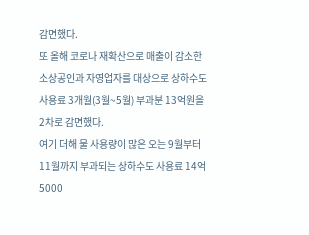감면했다.
또 올해 코로나 재확산으로 매출이 감소한 소상공인과 자영업자를 대상으로 상하수도 사용료 3개월(3월~5월) 부과분 13억원을 2차로 감면했다.
여기 더해 물 사용량이 많은 오는 9월부터 11월까지 부과되는 상하수도 사용료 14억5000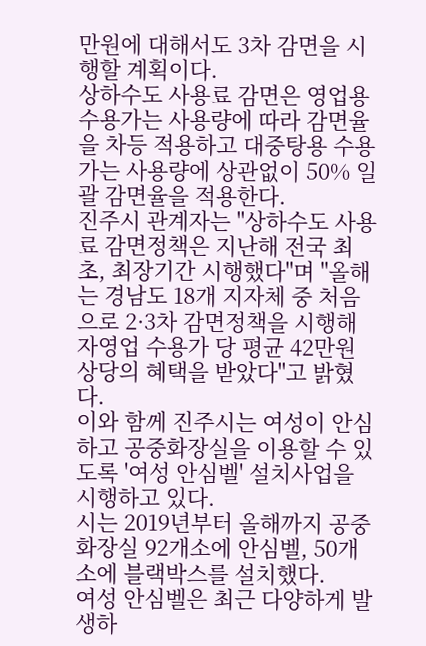만원에 대해서도 3차 감면을 시행할 계획이다.
상하수도 사용료 감면은 영업용 수용가는 사용량에 따라 감면율을 차등 적용하고 대중탕용 수용가는 사용량에 상관없이 50% 일괄 감면율을 적용한다.
진주시 관계자는 "상하수도 사용료 감면정책은 지난해 전국 최초, 최장기간 시행했다"며 "올해는 경남도 18개 지자체 중 처음으로 2·3차 감면정책을 시행해 자영업 수용가 당 평균 42만원 상당의 혜택을 받았다"고 밝혔다.
이와 함께 진주시는 여성이 안심하고 공중화장실을 이용할 수 있도록 '여성 안심벨' 설치사업을 시행하고 있다.
시는 2019년부터 올해까지 공중화장실 92개소에 안심벨, 50개소에 블랙박스를 설치했다.
여성 안심벨은 최근 다양하게 발생하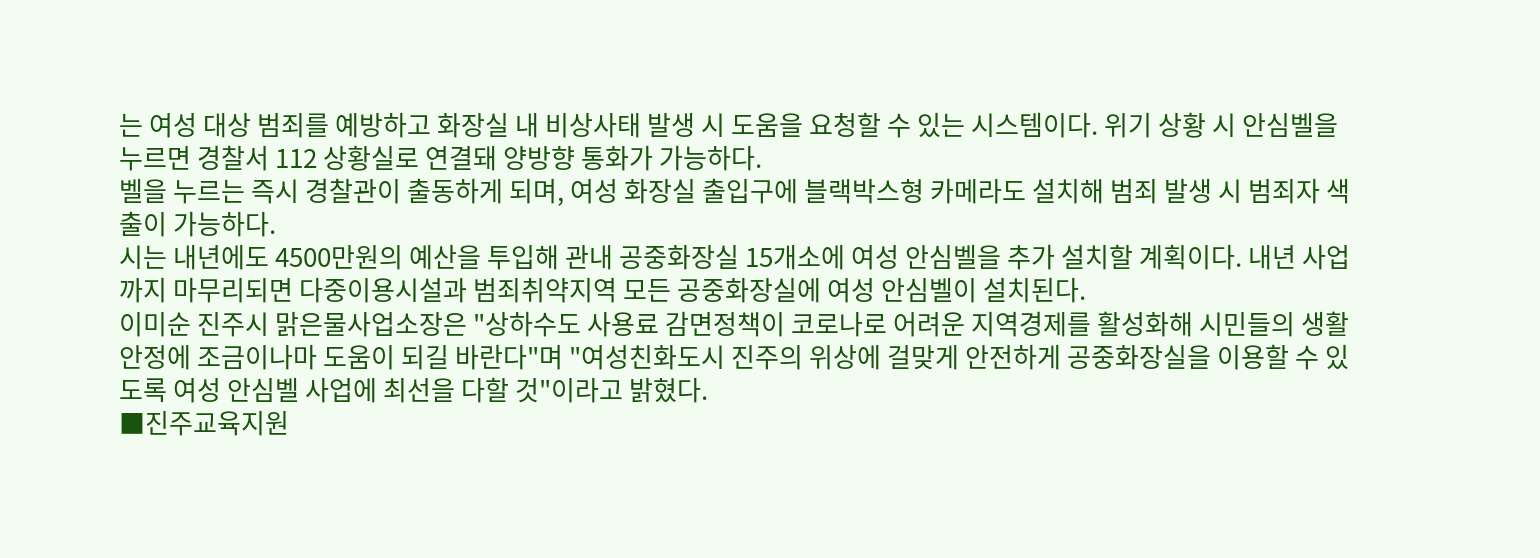는 여성 대상 범죄를 예방하고 화장실 내 비상사태 발생 시 도움을 요청할 수 있는 시스템이다. 위기 상황 시 안심벨을 누르면 경찰서 112 상황실로 연결돼 양방향 통화가 가능하다.
벨을 누르는 즉시 경찰관이 출동하게 되며, 여성 화장실 출입구에 블랙박스형 카메라도 설치해 범죄 발생 시 범죄자 색출이 가능하다.
시는 내년에도 4500만원의 예산을 투입해 관내 공중화장실 15개소에 여성 안심벨을 추가 설치할 계획이다. 내년 사업까지 마무리되면 다중이용시설과 범죄취약지역 모든 공중화장실에 여성 안심벨이 설치된다.
이미순 진주시 맑은물사업소장은 "상하수도 사용료 감면정책이 코로나로 어려운 지역경제를 활성화해 시민들의 생활 안정에 조금이나마 도움이 되길 바란다"며 "여성친화도시 진주의 위상에 걸맞게 안전하게 공중화장실을 이용할 수 있도록 여성 안심벨 사업에 최선을 다할 것"이라고 밝혔다.
■진주교육지원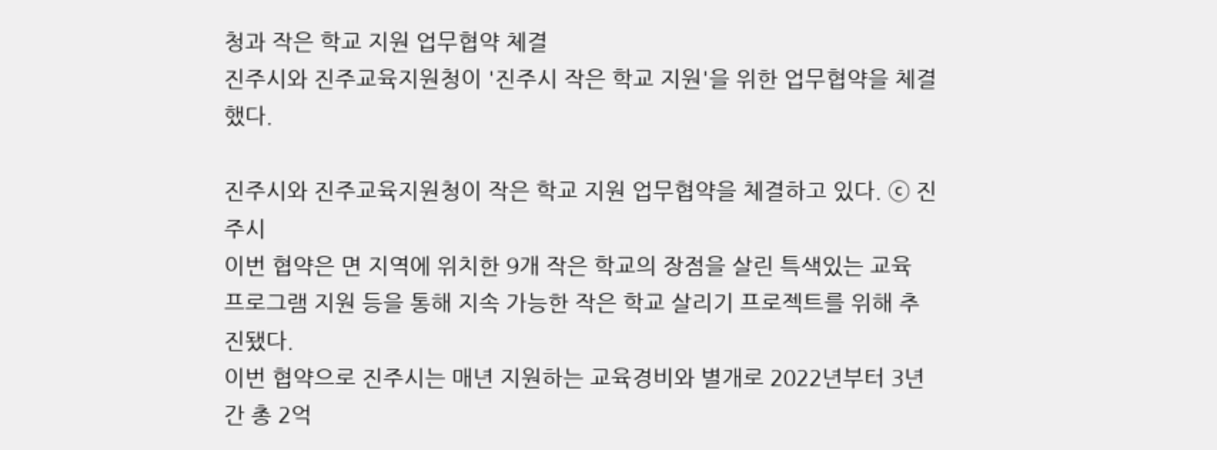청과 작은 학교 지원 업무협약 체결
진주시와 진주교육지원청이 '진주시 작은 학교 지원'을 위한 업무협약을 체결했다.

진주시와 진주교육지원청이 작은 학교 지원 업무협약을 체결하고 있다. ⓒ 진주시
이번 협약은 면 지역에 위치한 9개 작은 학교의 장점을 살린 특색있는 교육 프로그램 지원 등을 통해 지속 가능한 작은 학교 살리기 프로젝트를 위해 추진됐다.
이번 협약으로 진주시는 매년 지원하는 교육경비와 별개로 2022년부터 3년간 총 2억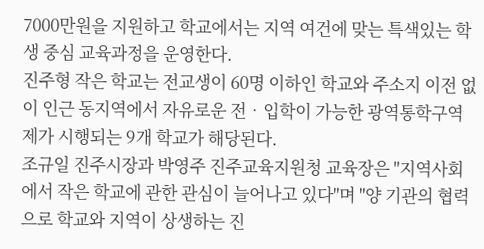7000만원을 지원하고 학교에서는 지역 여건에 맞는 특색있는 학생 중심 교육과정을 운영한다.
진주형 작은 학교는 전교생이 60명 이하인 학교와 주소지 이전 없이 인근 동지역에서 자유로운 전‧입학이 가능한 광역통학구역제가 시행되는 9개 학교가 해당된다.
조규일 진주시장과 박영주 진주교육지원청 교육장은 "지역사회에서 작은 학교에 관한 관심이 늘어나고 있다"며 "양 기관의 협력으로 학교와 지역이 상생하는 진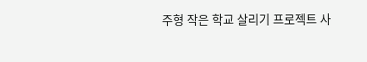주형 작은 학교 살리기 프로젝트 사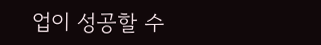업이 성공할 수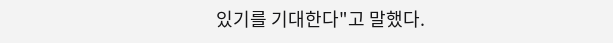있기를 기대한다"고 말했다.